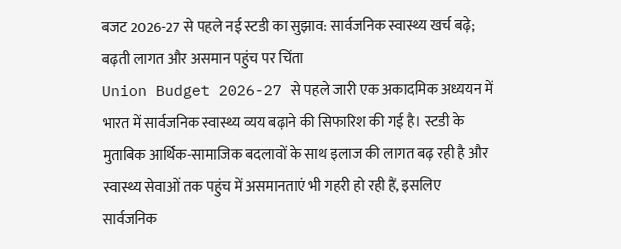बजट 2026-27 से पहले नई स्टडी का सुझाव: सार्वजनिक स्वास्थ्य खर्च बढ़े; बढ़ती लागत और असमान पहुंच पर चिंता
Union Budget 2026-27 से पहले जारी एक अकादमिक अध्ययन में भारत में सार्वजनिक स्वास्थ्य व्यय बढ़ाने की सिफारिश की गई है। स्टडी के मुताबिक आर्थिक-सामाजिक बदलावों के साथ इलाज की लागत बढ़ रही है और स्वास्थ्य सेवाओं तक पहुंच में असमानताएं भी गहरी हो रही हैं, इसलिए सार्वजनिक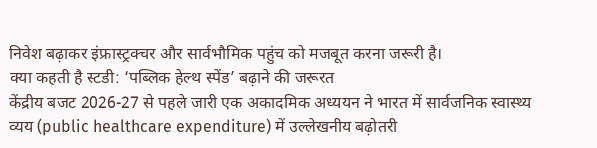निवेश बढ़ाकर इंफ्रास्ट्रक्चर और सार्वभौमिक पहुंच को मजबूत करना जरूरी है।
क्या कहती है स्टडी: ‘पब्लिक हेल्थ स्पेंड’ बढ़ाने की जरूरत
केंद्रीय बजट 2026-27 से पहले जारी एक अकादमिक अध्ययन ने भारत में सार्वजनिक स्वास्थ्य व्यय (public healthcare expenditure) में उल्लेखनीय बढ़ोतरी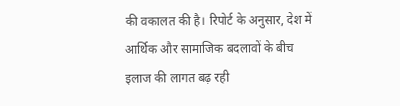की वकालत की है। रिपोर्ट के अनुसार, देश में आर्थिक और सामाजिक बदलावों के बीच इलाज की लागत बढ़ रही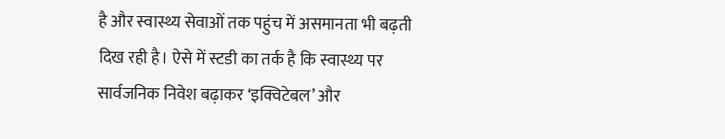है और स्वास्थ्य सेवाओं तक पहुंच में असमानता भी बढ़ती दिख रही है। ऐसे में स्टडी का तर्क है कि स्वास्थ्य पर सार्वजनिक निवेश बढ़ाकर ‘इक्विटेबल’ और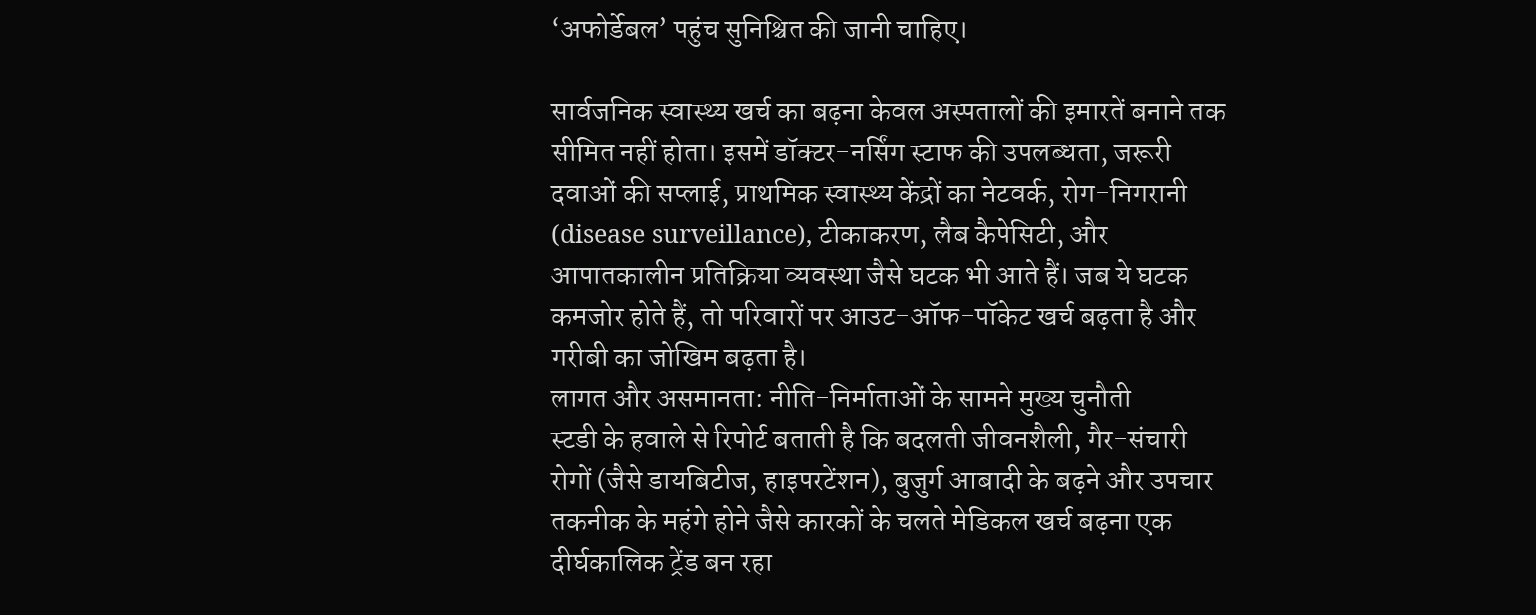‘अफोर्डेबल’ पहुंच सुनिश्चित की जानी चाहिए।

सार्वजनिक स्वास्थ्य खर्च का बढ़ना केवल अस्पतालों की इमारतें बनाने तक सीमित नहीं होता। इसमें डॉक्टर-नर्सिंग स्टाफ की उपलब्धता, जरूरी दवाओं की सप्लाई, प्राथमिक स्वास्थ्य केंद्रों का नेटवर्क, रोग-निगरानी (disease surveillance), टीकाकरण, लैब कैपेसिटी, और आपातकालीन प्रतिक्रिया व्यवस्था जैसे घटक भी आते हैं। जब ये घटक कमजोर होते हैं, तो परिवारों पर आउट-ऑफ-पॉकेट खर्च बढ़ता है और गरीबी का जोखिम बढ़ता है।
लागत और असमानता: नीति-निर्माताओं के सामने मुख्य चुनौती
स्टडी के हवाले से रिपोर्ट बताती है कि बदलती जीवनशैली, गैर-संचारी रोगों (जैसे डायबिटीज, हाइपरटेंशन), बुजुर्ग आबादी के बढ़ने और उपचार तकनीक के महंगे होने जैसे कारकों के चलते मेडिकल खर्च बढ़ना एक दीर्घकालिक ट्रेंड बन रहा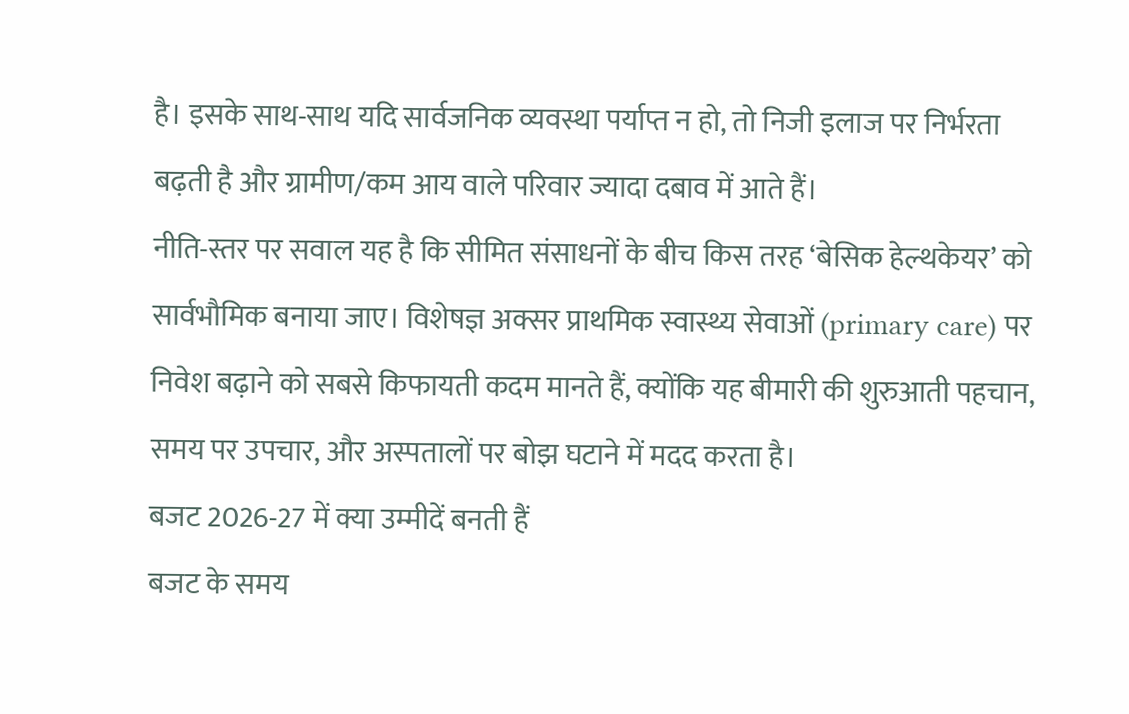है। इसके साथ-साथ यदि सार्वजनिक व्यवस्था पर्याप्त न हो, तो निजी इलाज पर निर्भरता बढ़ती है और ग्रामीण/कम आय वाले परिवार ज्यादा दबाव में आते हैं।
नीति-स्तर पर सवाल यह है कि सीमित संसाधनों के बीच किस तरह ‘बेसिक हेल्थकेयर’ को सार्वभौमिक बनाया जाए। विशेषज्ञ अक्सर प्राथमिक स्वास्थ्य सेवाओं (primary care) पर निवेश बढ़ाने को सबसे किफायती कदम मानते हैं, क्योंकि यह बीमारी की शुरुआती पहचान, समय पर उपचार, और अस्पतालों पर बोझ घटाने में मदद करता है।
बजट 2026-27 में क्या उम्मीदें बनती हैं
बजट के समय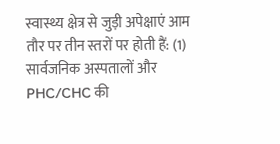स्वास्थ्य क्षेत्र से जुड़ी अपेक्षाएं आम तौर पर तीन स्तरों पर होती हैं: (1) सार्वजनिक अस्पतालों और PHC/CHC की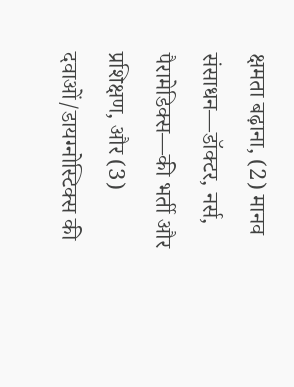क्षमता बढ़ाना, (2) मानव संसाधन—डॉक्टर, नर्स, पैरामेडिक्स—की भर्ती और प्रशिक्षण, और (3) दवाओं/डायग्नोस्टिक्स की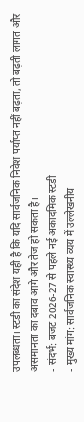उपलब्धता। स्टडी का संदेश यही है कि यदि सार्वजनिक निवेश पर्याप्त नहीं बढ़ता, तो बढ़ती लागत और असमानता का दबाव आगे और तेज हो सकता है।
- संदर्भ: बजट 2026-27 से पहले नई अकादमिक स्टडी
- मुख्य मांग: सार्वजनिक स्वास्थ्य व्यय में उल्लेखनीय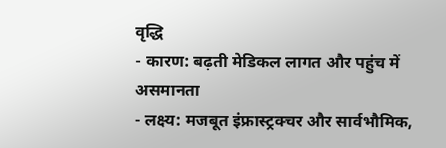वृद्धि
- कारण: बढ़ती मेडिकल लागत और पहुंच में असमानता
- लक्ष्य: मजबूत इंफ्रास्ट्रक्चर और सार्वभौमिक,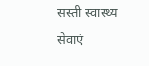सस्ती स्वास्थ्य सेवाएं